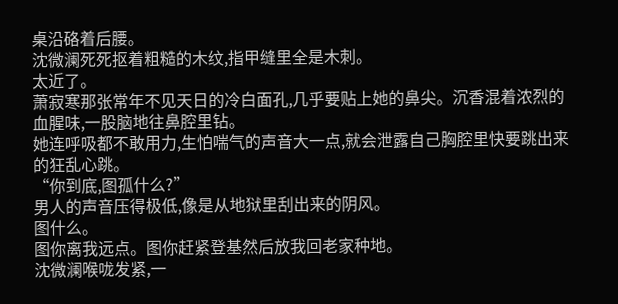桌沿硌着后腰。
沈微澜死死抠着粗糙的木纹,指甲缝里全是木刺。
太近了。
萧寂寒那张常年不见天日的冷白面孔,几乎要贴上她的鼻尖。沉香混着浓烈的血腥味,一股脑地往鼻腔里钻。
她连呼吸都不敢用力,生怕喘气的声音大一点,就会泄露自己胸腔里快要跳出来的狂乱心跳。
“你到底,图孤什么?”
男人的声音压得极低,像是从地狱里刮出来的阴风。
图什么。
图你离我远点。图你赶紧登基然后放我回老家种地。
沈微澜喉咙发紧,一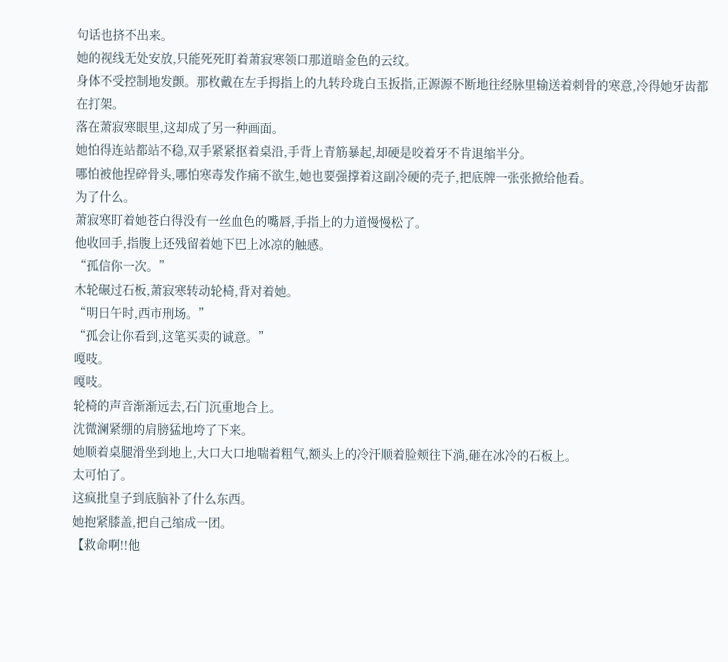句话也挤不出来。
她的视线无处安放,只能死死盯着萧寂寒领口那道暗金色的云纹。
身体不受控制地发颤。那枚戴在左手拇指上的九转玲珑白玉扳指,正源源不断地往经脉里输送着刺骨的寒意,冷得她牙齿都在打架。
落在萧寂寒眼里,这却成了另一种画面。
她怕得连站都站不稳,双手紧紧抠着桌沿,手背上青筋暴起,却硬是咬着牙不肯退缩半分。
哪怕被他捏碎骨头,哪怕寒毒发作痛不欲生,她也要强撑着这副冷硬的壳子,把底牌一张张掀给他看。
为了什么。
萧寂寒盯着她苍白得没有一丝血色的嘴唇,手指上的力道慢慢松了。
他收回手,指腹上还残留着她下巴上冰凉的触感。
“孤信你一次。”
木轮碾过石板,萧寂寒转动轮椅,背对着她。
“明日午时,西市刑场。”
“孤会让你看到,这笔买卖的诚意。”
嘎吱。
嘎吱。
轮椅的声音渐渐远去,石门沉重地合上。
沈微澜紧绷的肩膀猛地垮了下来。
她顺着桌腿滑坐到地上,大口大口地喘着粗气,额头上的冷汗顺着脸颊往下淌,砸在冰冷的石板上。
太可怕了。
这疯批皇子到底脑补了什么东西。
她抱紧膝盖,把自己缩成一团。
【救命啊!!他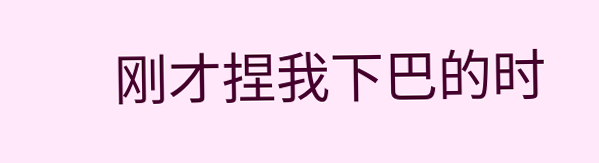刚才捏我下巴的时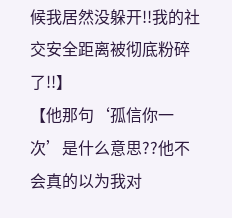候我居然没躲开!!我的社交安全距离被彻底粉碎了!!】
【他那句‘孤信你一次’是什么意思??他不会真的以为我对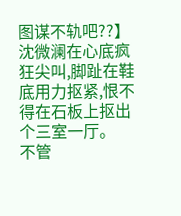图谋不轨吧??】
沈微澜在心底疯狂尖叫,脚趾在鞋底用力抠紧,恨不得在石板上抠出个三室一厅。
不管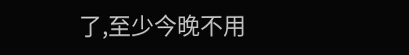了,至少今晚不用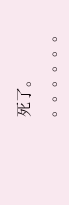死了。
。。。。。。